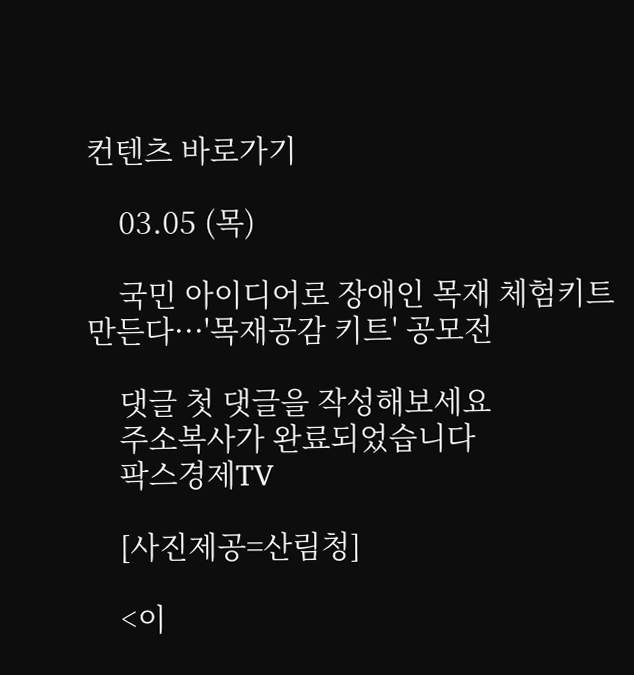컨텐츠 바로가기

    03.05 (목)

    국민 아이디어로 장애인 목재 체험키트 만든다···'목재공감 키트' 공모전

    댓글 첫 댓글을 작성해보세요
    주소복사가 완료되었습니다
    팍스경제TV

    [사진제공=산림청]

    <이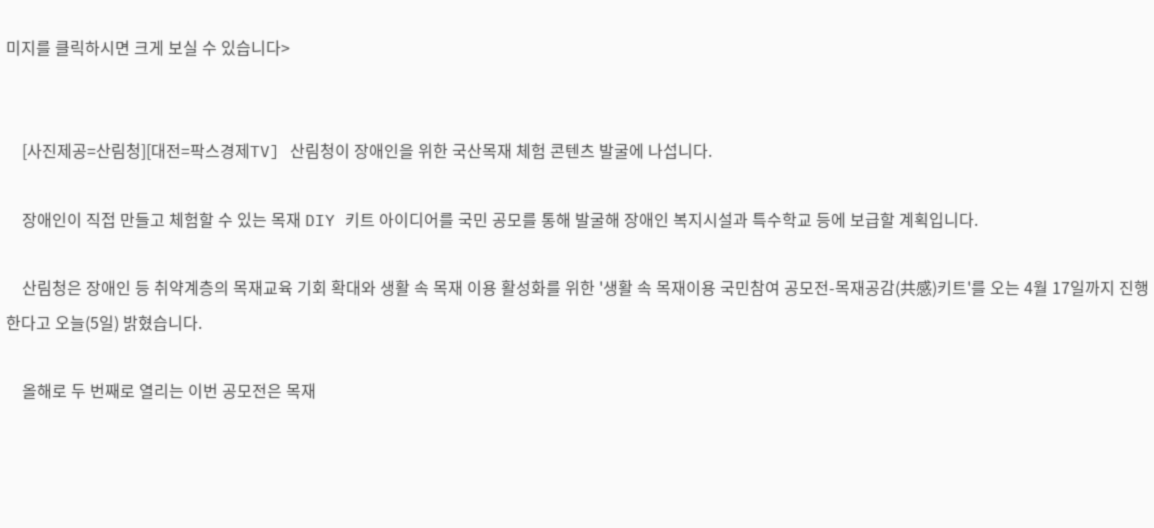미지를 클릭하시면 크게 보실 수 있습니다>


    [사진제공=산림청][대전=팍스경제TV] 산림청이 장애인을 위한 국산목재 체험 콘텐츠 발굴에 나섭니다.

    장애인이 직접 만들고 체험할 수 있는 목재 DIY 키트 아이디어를 국민 공모를 통해 발굴해 장애인 복지시설과 특수학교 등에 보급할 계획입니다.

    산림청은 장애인 등 취약계층의 목재교육 기회 확대와 생활 속 목재 이용 활성화를 위한 '생활 속 목재이용 국민참여 공모전-목재공감(共感)키트'를 오는 4월 17일까지 진행한다고 오늘(5일) 밝혔습니다.

    올해로 두 번째로 열리는 이번 공모전은 목재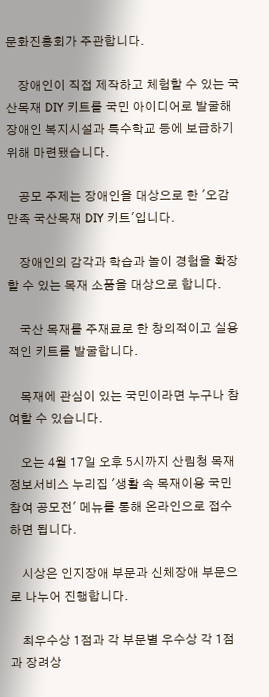문화진흥회가 주관합니다.

    장애인이 직접 제작하고 체험할 수 있는 국산목재 DIY 키트를 국민 아이디어로 발굴해 장애인 복지시설과 특수학교 등에 보급하기 위해 마련됐습니다.

    공모 주제는 장애인을 대상으로 한 '오감만족 국산목재 DIY 키트'입니다.

    장애인의 감각과 학습과 놀이 경험을 확장할 수 있는 목재 소품을 대상으로 합니다.

    국산 목재를 주재료로 한 창의적이고 실용적인 키트를 발굴합니다.

    목재에 관심이 있는 국민이라면 누구나 참여할 수 있습니다.

    오는 4월 17일 오후 5시까지 산림청 목재정보서비스 누리집 '생활 속 목재이용 국민참여 공모전' 메뉴를 통해 온라인으로 접수하면 됩니다.

    시상은 인지장애 부문과 신체장애 부문으로 나누어 진행합니다.

    최우수상 1점과 각 부문별 우수상 각 1점과 장려상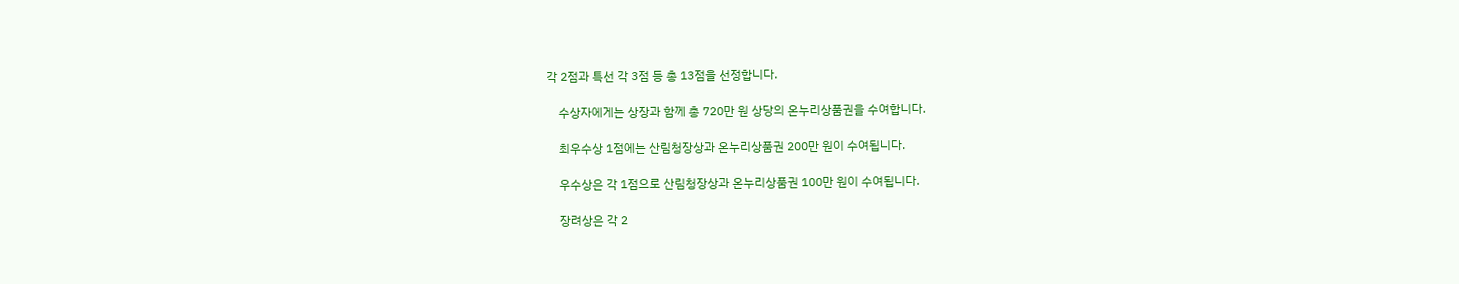각 2점과 특선 각 3점 등 총 13점을 선정합니다.

    수상자에게는 상장과 함께 총 720만 원 상당의 온누리상품권을 수여합니다.

    최우수상 1점에는 산림청장상과 온누리상품권 200만 원이 수여됩니다.

    우수상은 각 1점으로 산림청장상과 온누리상품권 100만 원이 수여됩니다.

    장려상은 각 2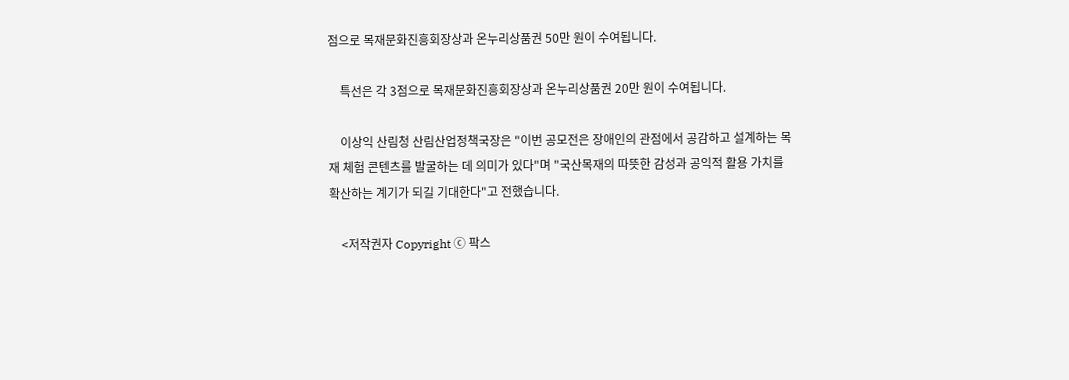점으로 목재문화진흥회장상과 온누리상품권 50만 원이 수여됩니다.

    특선은 각 3점으로 목재문화진흥회장상과 온누리상품권 20만 원이 수여됩니다.

    이상익 산림청 산림산업정책국장은 "이번 공모전은 장애인의 관점에서 공감하고 설계하는 목재 체험 콘텐츠를 발굴하는 데 의미가 있다"며 "국산목재의 따뜻한 감성과 공익적 활용 가치를 확산하는 계기가 되길 기대한다"고 전했습니다.

    <저작권자 Copyright ⓒ 팍스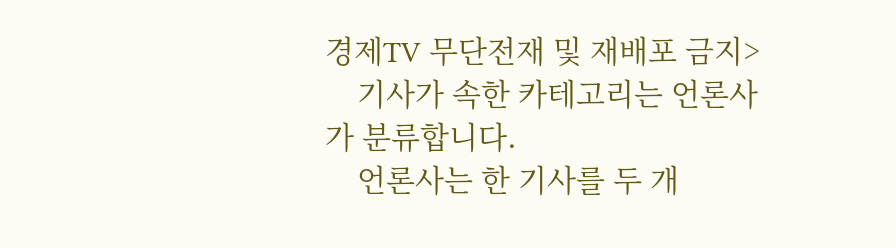경제TV 무단전재 및 재배포 금지>
    기사가 속한 카테고리는 언론사가 분류합니다.
    언론사는 한 기사를 두 개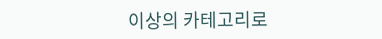이상의 카테고리로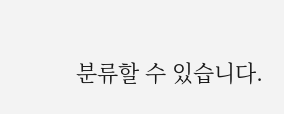분류할 수 있습니다.